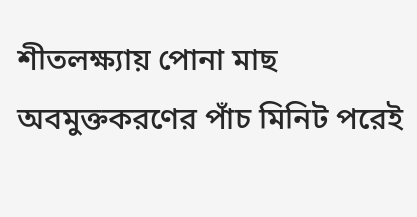শীতলক্ষ্যায় পোনা মাছ অবমুক্তকরণের পাঁচ মিনিট পরেই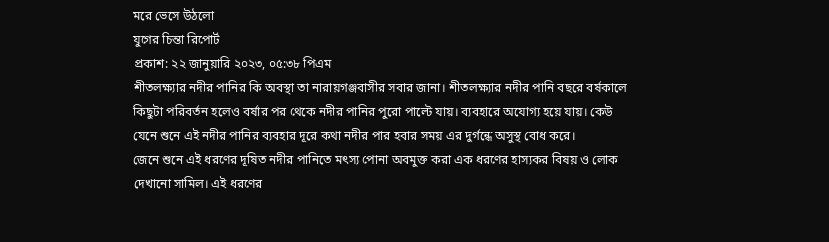মরে ভেসে উঠলো
যুগের চিন্তা রিপোর্ট
প্রকাশ: ২২ জানুয়ারি ২০২৩, ০৫:৩৮ পিএম
শীতলক্ষ্যার নদীর পানির কি অবস্থা তা নারায়গঞ্জবাসীর সবার জানা। শীতলক্ষ্যার নদীর পানি বছরে বর্ষকালে কিছুটা পরিবর্তন হলেও বর্ষার পর থেকে নদীর পানির পুরো পাল্টে যায়। ব্যবহারে অযোগ্য হয়ে যায়। কেউ যেনে শুনে এই নদীর পানির ব্যবহার দূরে কথা নদীর পার হবার সময় এর দুর্গন্ধে অসুস্থ বোধ করে।
জেনে শুনে এই ধরণের দূষিত নদীর পানিতে মৎস্য পোনা অবমুক্ত করা এক ধরণের হাস্যকর বিষয় ও লোক দেখানো সামিল। এই ধরণের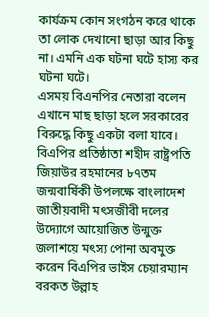কার্যক্রম কোন সংগঠন করে থাকে তা লোক দেখানো ছাড়া আর কিছু না। এমনি এক ঘটনা ঘটে হাস্য কর ঘটনা ঘটে।
এসময় বিএনপির নেতারা বলেন এখানে মাছ ছাড়া হলে সরকারের বিরুদ্ধে কিছু একটা বলা যাবে। বিএপির প্রতিষ্ঠাতা শহীদ রাষ্ট্রপতি জিয়াউর রহমানের ৮৭তম জন্মবার্ষিকী উপলক্ষে বাংলাদেশ জাতীয়বাদী মৎসজীবী দলের উদ্যোগে আয়োজিত উন্মুক্ত জলাশয়ে মৎস্য পোনা অবমুক্ত করেন বিএপির ভাইস চেয়ারম্যান বরকত উল্লাহ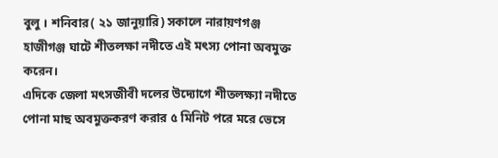বুলু । শনিবার( ২১ জানুয়ারি) সকালে নারায়ণগঞ্জ হাজীগঞ্জ ঘাটে শীতলক্ষা নদীতে এই মৎস্য পোনা অবমুক্ত করেন।
এদিকে জেলা মৎসজীবী দলের উদ্যোগে শীতলক্ষ্যা নদীতে পোনা মাছ অবমুক্তকরণ করার ৫ মিনিট পরে মরে ভেসে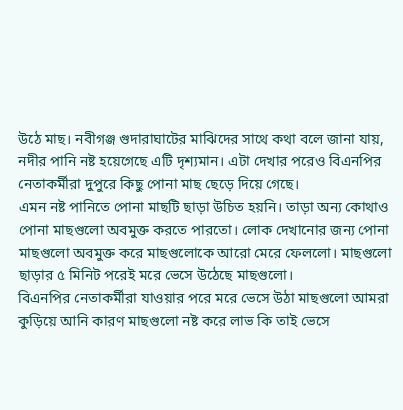উঠে মাছ। নবীগঞ্জ গুদারাঘাটের মাঝিদের সাথে কথা বলে জানা যায়, নদীর পানি নষ্ট হয়েগেছে এটি দৃশ্যমান। এটা দেখার পরেও বিএনপির নেতাকর্মীরা দুপুরে কিছু পোনা মাছ ছেড়ে দিয়ে গেছে।
এমন নষ্ট পানিতে পোনা মাছটি ছাড়া উচিত হয়নি। তাড়া অন্য কোথাও পোনা মাছগুলো অবমুক্ত করতে পারতো। লোক দেখানোর জন্য পোনা মাছগুলো অবমুক্ত করে মাছগুলোকে আরো মেরে ফেললো। মাছগুলো ছাড়ার ৫ মিনিট পরেই মরে ভেসে উঠেছে মাছগুলো।
বিএনপির নেতাকর্মীরা যাওয়ার পরে মরে ভেসে উঠা মাছগুলো আমরা কুড়িয়ে আনি কারণ মাছগুলো নষ্ট করে লাভ কি তাই ভেসে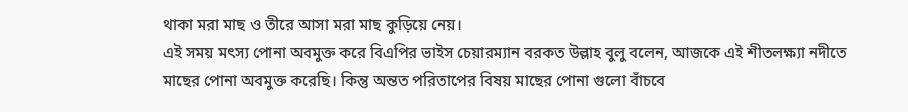থাকা মরা মাছ ও তীরে আসা মরা মাছ কুড়িয়ে নেয়।
এই সময় মৎস্য পোনা অবমুক্ত করে বিএপির ভাইস চেয়ারম্যান বরকত উল্লাহ বুলু বলেন, আজকে এই শীতলক্ষ্যা নদীতে মাছের পোনা অবমুক্ত করেছি। কিন্তু অন্তত পরিতাপের বিষয় মাছের পোনা গুলো বাঁচবে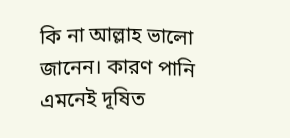কি না আল্লাহ ভালো জানেন। কারণ পানি এমনেই দূষিত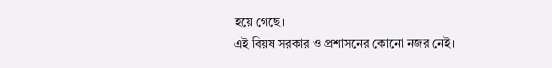হয়ে গেছে।
এই বিয়ষ সরকার ও প্রশাসনের কোনো নজর নেই।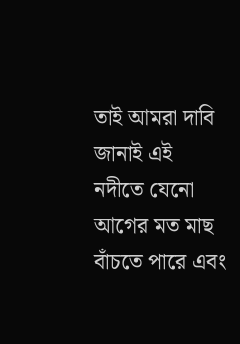তাই আমরা দাবি জানাই এই নদীতে যেনো আগের মত মাছ বাঁচতে পারে এবং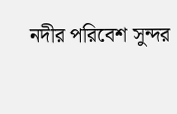নদীর পরিবেশ সুন্দর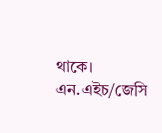থাকে। এন.এইচ/জেসি